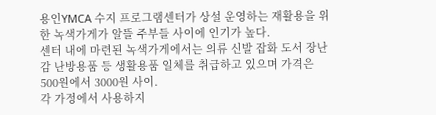용인YMCA 수지 프로그램센터가 상설 운영하는 재활용을 위한 녹색가게가 알뜰 주부들 사이에 인기가 높다.
센터 내에 마련된 녹색가게에서는 의류 신발 잡화 도서 장난감 난방용품 등 생활용품 일체를 취급하고 있으며 가격은 500원에서 3000원 사이.
각 가정에서 사용하지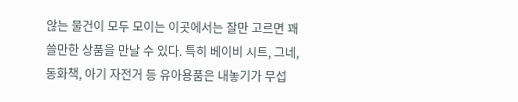않는 물건이 모두 모이는 이곳에서는 잘만 고르면 꽤 쓸만한 상품을 만날 수 있다. 특히 베이비 시트, 그네, 동화책, 아기 자전거 등 유아용품은 내놓기가 무섭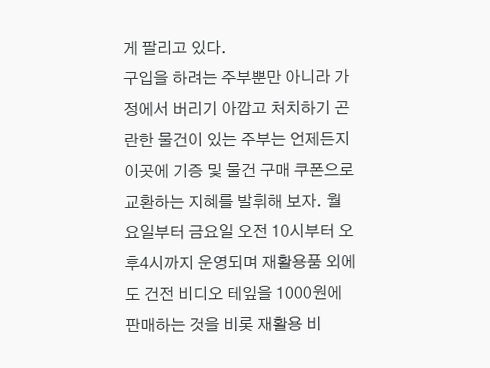게 팔리고 있다.
구입을 하려는 주부뿐만 아니라 가정에서 버리기 아깝고 처치하기 곤란한 물건이 있는 주부는 언제든지 이곳에 기증 및 물건 구매 쿠폰으로 교환하는 지혜를 발휘해 보자. 월요일부터 금요일 오전 10시부터 오후4시까지 운영되며 재활용품 외에도 건전 비디오 테잎을 1000원에 판매하는 것을 비롯 재활용 비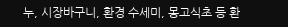누, 시장바구니, 환경 수세미, 몽고식초 등 환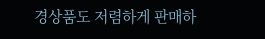경상품도 저렴하게 판매하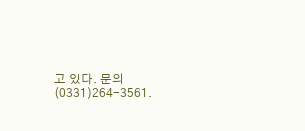고 있다. 문의(0331)264-3561.